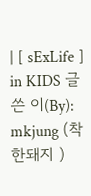| [ sExLife ] in KIDS 글 쓴 이(By): mkjung (착한돼지 )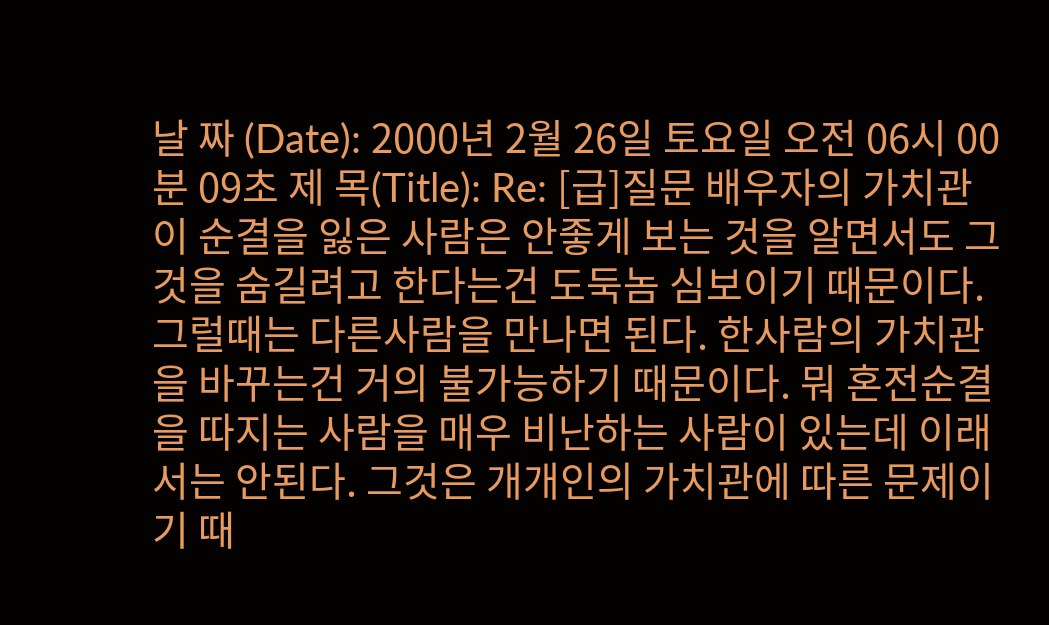날 짜 (Date): 2000년 2월 26일 토요일 오전 06시 00분 09초 제 목(Title): Re: [급]질문 배우자의 가치관이 순결을 잃은 사람은 안좋게 보는 것을 알면서도 그것을 숨길려고 한다는건 도둑놈 심보이기 때문이다. 그럴때는 다른사람을 만나면 된다. 한사람의 가치관을 바꾸는건 거의 불가능하기 때문이다. 뭐 혼전순결을 따지는 사람을 매우 비난하는 사람이 있는데 이래서는 안된다. 그것은 개개인의 가치관에 따른 문제이기 때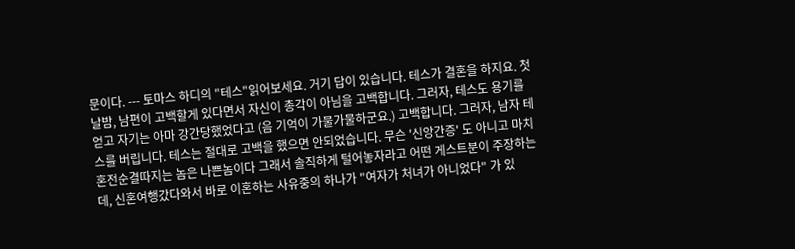문이다. --- 토마스 하디의 "테스"읽어보세요. 거기 답이 있습니다. 테스가 결혼을 하지요. 첫날밤, 남편이 고백할게 있다면서 자신이 총각이 아님을 고백합니다. 그러자, 테스도 용기를 얻고 자기는 아마 강간당했었다고 (음 기억이 가물가물하군요.) 고백합니다. 그러자, 남자 테스를 버립니다. 테스는 절대로 고백을 했으면 안되었습니다. 무슨 '신앙간증' 도 아니고 마치 혼전순결따지는 놈은 나쁜놈이다 그래서 솔직하게 털어놓자라고 어떤 게스트분이 주장하는데, 신혼여행갔다와서 바로 이혼하는 사유중의 하나가 "여자가 처녀가 아니었다" 가 있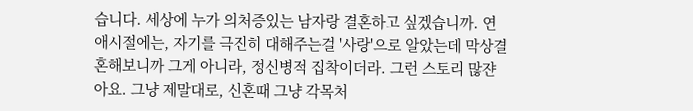습니다. 세상에 누가 의처증있는 남자랑 결혼하고 싶겠습니까. 연애시절에는, 자기를 극진히 대해주는걸 '사랑'으로 알았는데 막상결혼해보니까 그게 아니라, 정신병적 집착이더라. 그런 스토리 많쟌아요. 그냥 제말대로, 신혼때 그냥 각목처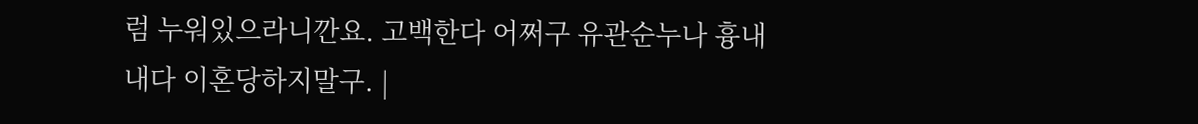럼 누워있으라니깐요. 고백한다 어쩌구 유관순누나 흉내내다 이혼당하지말구. |